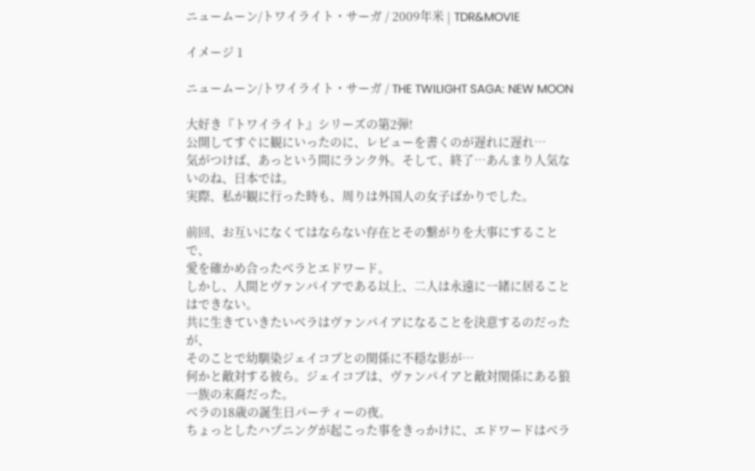ニュームーン/トワイライト・サーガ / 2009年米 | TDR&MOVIE

イメージ 1

ニュームーン/トワイライト・サーガ / THE TWILIGHT SAGA: NEW MOON

大好き『トワイライト』シリーズの第2弾!
公開してすぐに観にいったのに、レビューを書くのが遅れに遅れ…
気がつけば、あっという間にランク外。そして、終了…あんまり人気ないのね、日本では。
実際、私が観に行った時も、周りは外国人の女子ばかりでした。

前回、お互いになくてはならない存在とその繋がりを大事にすることで、
愛を確かめ合ったベラとエドワード。
しかし、人間とヴァンパイアである以上、二人は永遠に一緒に居ることはできない。
共に生きていきたいベラはヴァンパイアになることを決意するのだったが、
そのことで幼馴染ジェイコブとの関係に不穏な影が…
何かと敵対する彼ら。ジェイコブは、ヴァンパイアと敵対関係にある狼一族の末裔だった。
ベラの18歳の誕生日パーティーの夜。
ちょっとしたハプニングが起こった事をきっかけに、エドワードはベラ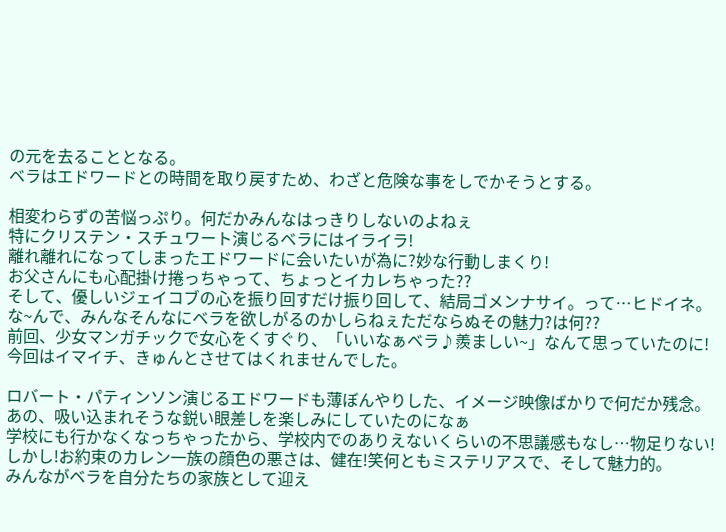の元を去ることとなる。
ベラはエドワードとの時間を取り戻すため、わざと危険な事をしでかそうとする。

相変わらずの苦悩っぷり。何だかみんなはっきりしないのよねぇ
特にクリステン・スチュワート演じるベラにはイライラ!
離れ離れになってしまったエドワードに会いたいが為に?妙な行動しまくり!
お父さんにも心配掛け捲っちゃって、ちょっとイカレちゃった??
そして、優しいジェイコブの心を振り回すだけ振り回して、結局ゴメンナサイ。って…ヒドイネ。
な~んで、みんなそんなにベラを欲しがるのかしらねぇただならぬその魅力?は何??
前回、少女マンガチックで女心をくすぐり、「いいなぁベラ♪羨ましい~」なんて思っていたのに!
今回はイマイチ、きゅんとさせてはくれませんでした。

ロバート・パティンソン演じるエドワードも薄ぼんやりした、イメージ映像ばかりで何だか残念。
あの、吸い込まれそうな鋭い眼差しを楽しみにしていたのになぁ
学校にも行かなくなっちゃったから、学校内でのありえないくらいの不思議感もなし…物足りない!
しかし!お約束のカレン一族の顔色の悪さは、健在!笑何ともミステリアスで、そして魅力的。
みんながベラを自分たちの家族として迎え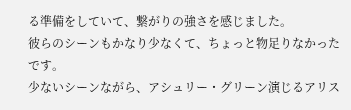る準備をしていて、繋がりの強さを感じました。
彼らのシーンもかなり少なくて、ちょっと物足りなかったです。
少ないシーンながら、アシュリー・グリーン演じるアリス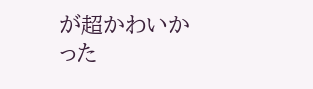が超かわいかった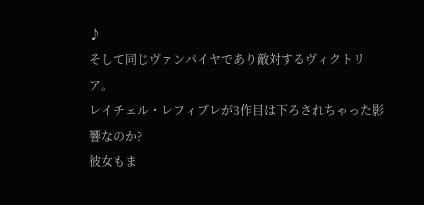♪
そして同じヴァンパイヤであり敵対するヴィクトリア。
レイチェル・レフィブレが3作目は下ろされちゃった影響なのか?
彼女もま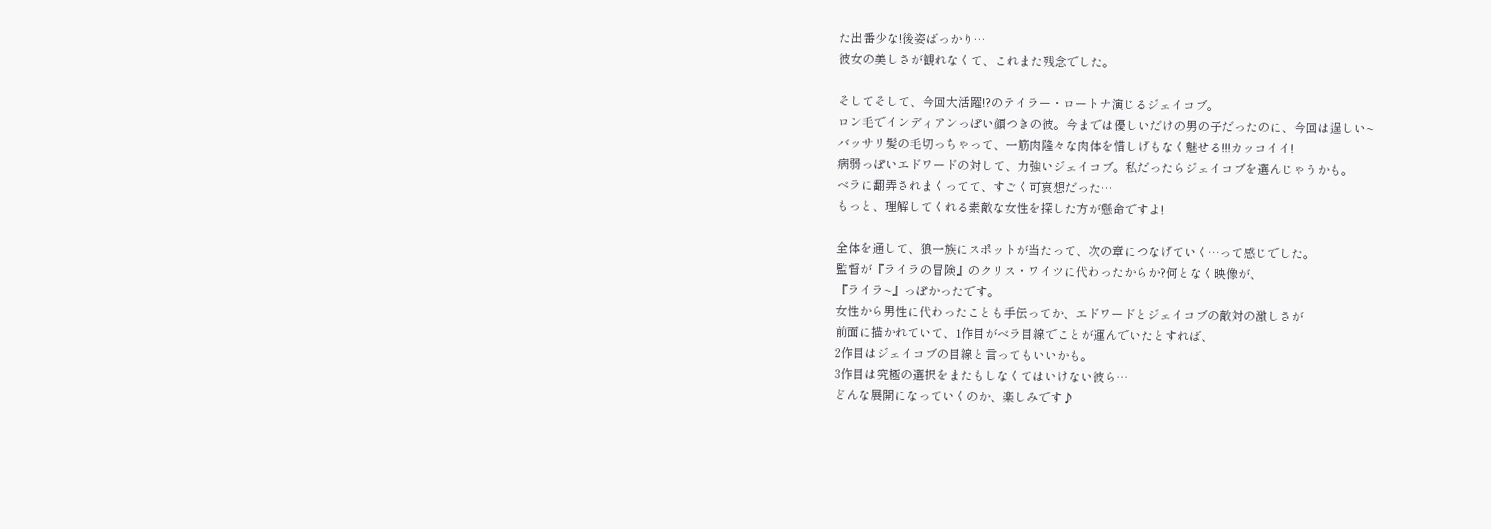た出番少な!後姿ばっかり…
彼女の美しさが観れなくて、これまた残念でした。

そしてそして、今回大活躍!?のテイラー・ロートナ演じるジェイコブ。
ロン毛でインディアンっぽい顔つきの彼。今までは優しいだけの男の子だったのに、今回は逞しい~
バッサリ髪の毛切っちゃって、一筋肉隆々な肉体を惜しげもなく魅せる!!!カッコイイ!
病弱っぽいエドワードの対して、力強いジェイコブ。私だったらジェイコブを選んじゃうかも。
ベラに翻弄されまくってて、すごく可哀想だった…
もっと、理解してくれる素敵な女性を探した方が懸命ですよ!

全体を通して、狼一族にスポットが当たって、次の章につなげていく…って感じでした。
監督が『ライラの冒険』のクリス・ワイツに代わったからか?何となく映像が、
『ライラ~』っぽかったです。
女性から男性に代わったことも手伝ってか、エドワードとジェイコブの敵対の激しさが
前面に描かれていて、1作目がベラ目線でことが運んでいたとすれば、
2作目はジェイコブの目線と言ってもいいかも。
3作目は究極の選択をまたもしなくてはいけない彼ら…
どんな展開になっていくのか、楽しみです♪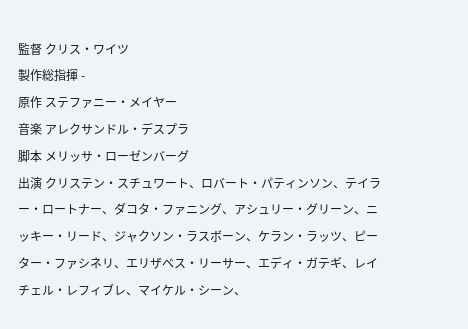監督 クリス・ワイツ
製作総指揮 -
原作 ステファニー・メイヤー
音楽 アレクサンドル・デスプラ
脚本 メリッサ・ローゼンバーグ
出演 クリステン・スチュワート、ロバート・パティンソン、テイラー・ロートナー、ダコタ・ファニング、アシュリー・グリーン、ニッキー・リード、ジャクソン・ラスボーン、ケラン・ラッツ、ピーター・ファシネリ、エリザベス・リーサー、エディ・ガテギ、レイチェル・レフィブレ、マイケル・シーン、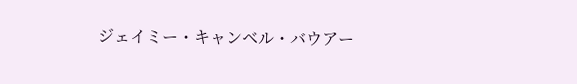ジェイミー・キャンベル・バウアー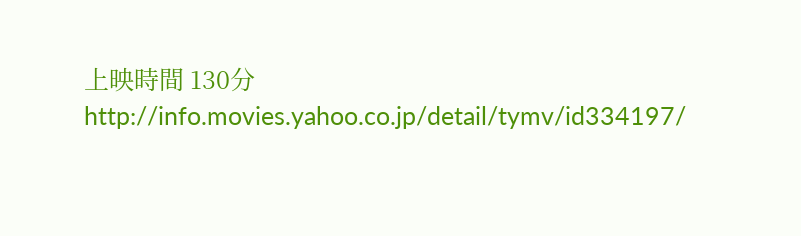上映時間 130分
http://info.movies.yahoo.co.jp/detail/tymv/id334197/